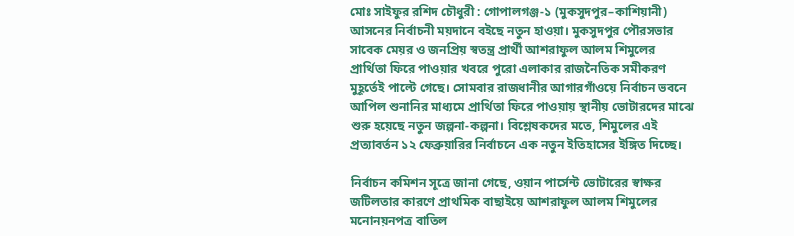মোঃ সাইফুর রশিদ চৌধুরী : গোপালগঞ্জ-১ (মুকসুদপুর–কাশিয়ানী) আসনের নির্বাচনী ময়দানে বইছে নতুন হাওয়া। মুকসুদপুর পৌরসভার সাবেক মেয়র ও জনপ্রিয় স্বতন্ত্র প্রার্থী আশরাফুল আলম শিমুলের প্রার্থিতা ফিরে পাওয়ার খবরে পুরো এলাকার রাজনৈতিক সমীকরণ মুহূর্তেই পাল্টে গেছে। সোমবার রাজধানীর আগারগাঁওয়ে নির্বাচন ভবনে আপিল শুনানির মাধ্যমে প্রার্থিতা ফিরে পাওয়ায় স্থানীয় ভোটারদের মাঝে শুরু হয়েছে নতুন জল্পনা-কল্পনা। বিশ্লেষকদের মতে, শিমুলের এই প্রত্যাবর্তন ১২ ফেব্রুয়ারির নির্বাচনে এক নতুন ইতিহাসের ইঙ্গিত দিচ্ছে।

নির্বাচন কমিশন সূত্রে জানা গেছে, ওয়ান পার্সেন্ট ভোটারের স্বাক্ষর জটিলতার কারণে প্রাথমিক বাছাইয়ে আশরাফুল আলম শিমুলের মনোনয়নপত্র বাতিল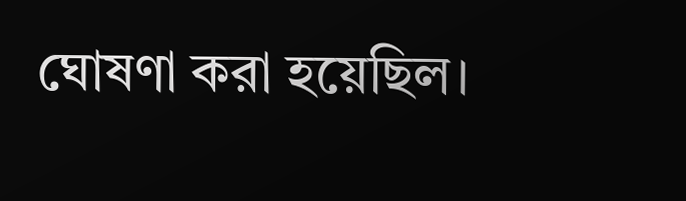ঘোষণা করা হয়েছিল।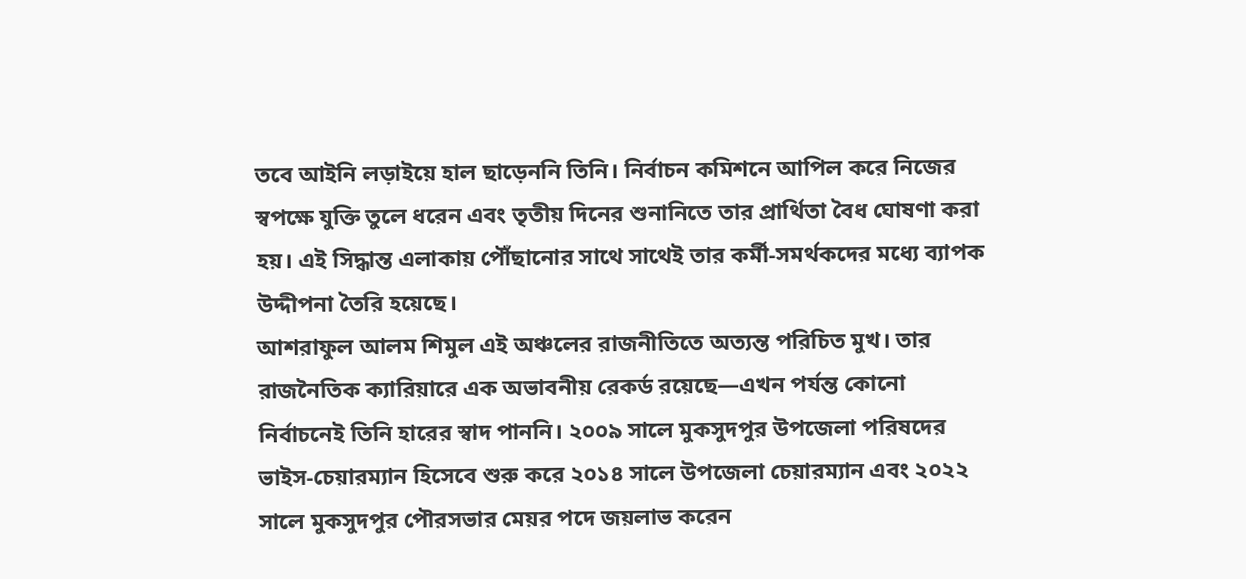তবে আইনি লড়াইয়ে হাল ছাড়েননি তিনি। নির্বাচন কমিশনে আপিল করে নিজের স্বপক্ষে যুক্তি তুলে ধরেন এবং তৃতীয় দিনের শুনানিতে তার প্রার্থিতা বৈধ ঘোষণা করা হয়। এই সিদ্ধান্ত এলাকায় পৌঁছানোর সাথে সাথেই তার কর্মী-সমর্থকদের মধ্যে ব্যাপক উদ্দীপনা তৈরি হয়েছে।
আশরাফুল আলম শিমুল এই অঞ্চলের রাজনীতিতে অত্যন্ত পরিচিত মুখ। তার রাজনৈতিক ক্যারিয়ারে এক অভাবনীয় রেকর্ড রয়েছে—এখন পর্যন্ত কোনো নির্বাচনেই তিনি হারের স্বাদ পাননি। ২০০৯ সালে মুকসুদপুর উপজেলা পরিষদের ভাইস-চেয়ারম্যান হিসেবে শুরু করে ২০১৪ সালে উপজেলা চেয়ারম্যান এবং ২০২২ সালে মুকসুদপুর পৌরসভার মেয়র পদে জয়লাভ করেন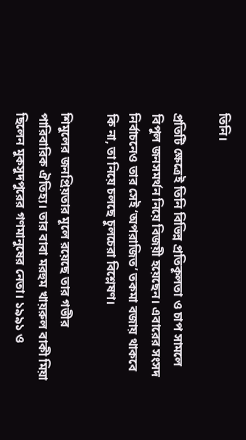তিনি।

প্রতিটি ক্ষেত্রেই তিনি বিভিন্ন প্রতিকূলতা ও চাপ সামলে বিপুল জনসমর্থন নিয়ে বিজয়ী হয়েছেন। এবারের সংসদ নির্বাচনেও তার সেই ‘অপরাজিত’ তকমা বজায় থাকবে কি না, তা নিয়ে চলছে চুলচেরা বিশ্লেষণ।

শিমুলের জনপ্রিয়তার মূলে রয়েছে তার গভীর পারিবারিক ঐতিহ্য। তার বাবা মরহুম খায়রুল বাকী মিয়া ছিলেন মুকসুদপুরের গণমানুষের নেতা। ১৯৯১ ও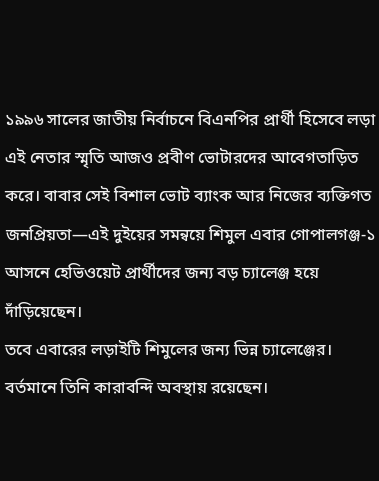১৯৯৬ সালের জাতীয় নির্বাচনে বিএনপির প্রার্থী হিসেবে লড়া এই নেতার স্মৃতি আজও প্রবীণ ভোটারদের আবেগতাড়িত করে। বাবার সেই বিশাল ভোট ব্যাংক আর নিজের ব্যক্তিগত জনপ্রিয়তা—এই দুইয়ের সমন্বয়ে শিমুল এবার গোপালগঞ্জ-১ আসনে হেভিওয়েট প্রার্থীদের জন্য বড় চ্যালেঞ্জ হয়ে দাঁড়িয়েছেন।
তবে এবারের লড়াইটি শিমুলের জন্য ভিন্ন চ্যালেঞ্জের। বর্তমানে তিনি কারাবন্দি অবস্থায় রয়েছেন।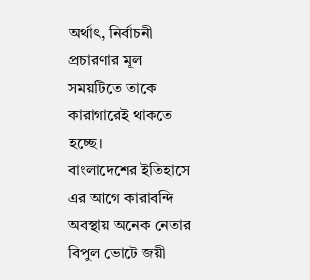অর্থাৎ, নির্বাচনী প্রচারণার মূল সময়টিতে তাকে কারাগারেই থাকতে হচ্ছে।
বাংলাদেশের ইতিহাসে এর আগে কারাবন্দি অবস্থায় অনেক নেতার বিপুল ভোটে জয়ী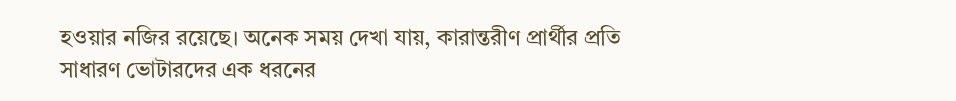হওয়ার নজির রয়েছে। অনেক সময় দেখা যায়, কারান্তরীণ প্রার্থীর প্রতি সাধারণ ভোটারদের এক ধরনের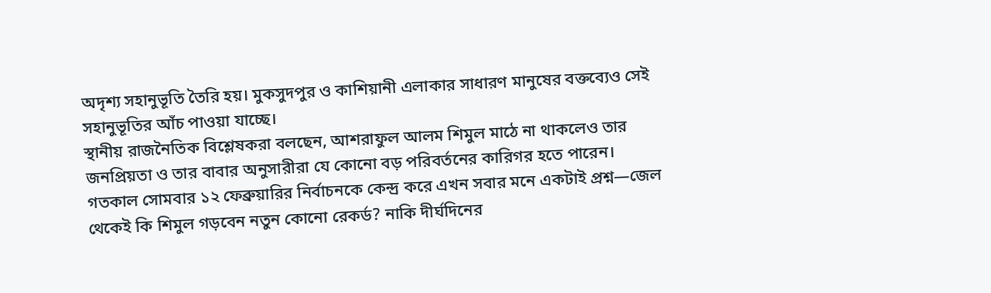অদৃশ্য সহানুভূতি তৈরি হয়। মুকসুদপুর ও কাশিয়ানী এলাকার সাধারণ মানুষের বক্তব্যেও সেই সহানুভূতির আঁচ পাওয়া যাচ্ছে।
স্থানীয় রাজনৈতিক বিশ্লেষকরা বলছেন, আশরাফুল আলম শিমুল মাঠে না থাকলেও তার জনপ্রিয়তা ও তার বাবার অনুসারীরা যে কোনো বড় পরিবর্তনের কারিগর হতে পারেন।
গতকাল সোমবার ১২ ফেব্রুয়ারির নির্বাচনকে কেন্দ্র করে এখন সবার মনে একটাই প্রশ্ন—জেল থেকেই কি শিমুল গড়বেন নতুন কোনো রেকর্ড? নাকি দীর্ঘদিনের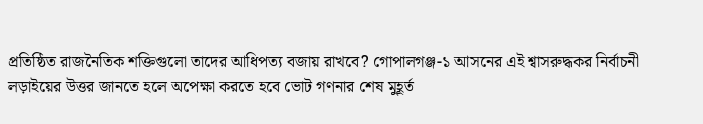প্রতিষ্ঠিত রাজনৈতিক শক্তিগুলো তাদের আধিপত্য বজায় রাখবে? গোপালগঞ্জ-১ আসনের এই শ্বাসরুদ্ধকর নির্বাচনী লড়াইয়ের উত্তর জানতে হলে অপেক্ষা করতে হবে ভোট গণনার শেষ মুহূর্ত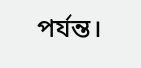পর্যন্ত।